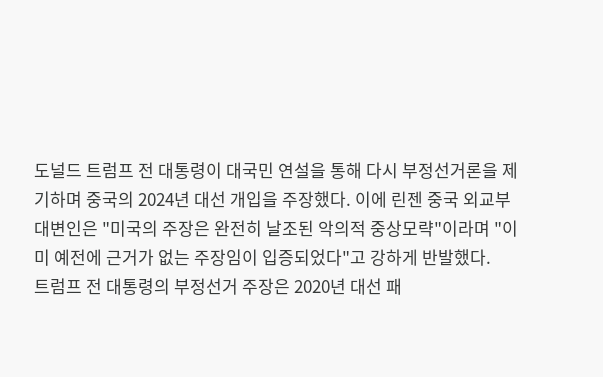도널드 트럼프 전 대통령이 대국민 연설을 통해 다시 부정선거론을 제기하며 중국의 2024년 대선 개입을 주장했다. 이에 린젠 중국 외교부 대변인은 "미국의 주장은 완전히 날조된 악의적 중상모략"이라며 "이미 예전에 근거가 없는 주장임이 입증되었다"고 강하게 반발했다.
트럼프 전 대통령의 부정선거 주장은 2020년 대선 패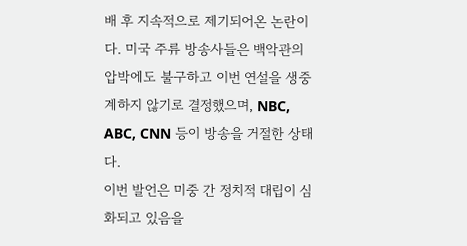배 후 지속적으로 제기되어온 논란이다. 미국 주류 방송사들은 백악관의 압박에도 불구하고 이번 연설을 생중계하지 않기로 결정했으며, NBC, ABC, CNN 등이 방송을 거절한 상태다.
이번 발언은 미중 간 정치적 대립이 심화되고 있음을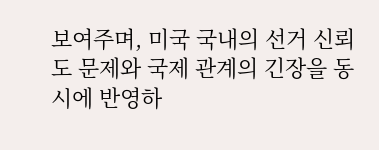보여주며, 미국 국내의 선거 신뢰도 문제와 국제 관계의 긴장을 동시에 반영하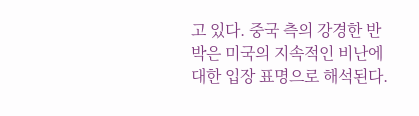고 있다. 중국 측의 강경한 반박은 미국의 지속적인 비난에 대한 입장 표명으로 해석된다.